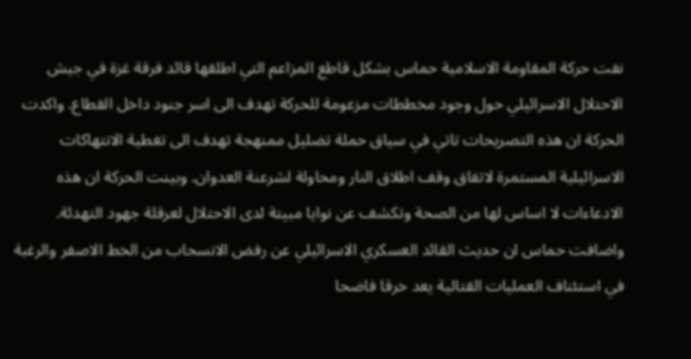نفت حركة المقاومة الاسلامية حماس بشكل قاطع المزاعم التي اطلقها قائد فرقة غزة في جيش الاحتلال الاسرائيلي حول وجود مخططات مزعومة للحركة تهدف الى اسر جنود داخل القطاع. واكدت الحركة ان هذه التصريحات تاتي في سياق حملة تضليل ممنهجة تهدف الى تغطية الانتهاكات الاسرائيلية المستمرة لاتفاق وقف اطلاق النار ومحاولة لشرعنة العدوان. وبينت الحركة ان هذه الادعاءات لا اساس لها من الصحة وتكشف عن نوايا مبيتة لدى الاحتلال لعرقلة جهود التهدئة.
واضافت حماس ان حديث القائد العسكري الاسرائيلي عن رفض الانسحاب من الخط الاصفر والرغبة في استئناف العمليات القتالية يعد خرقا فاضحا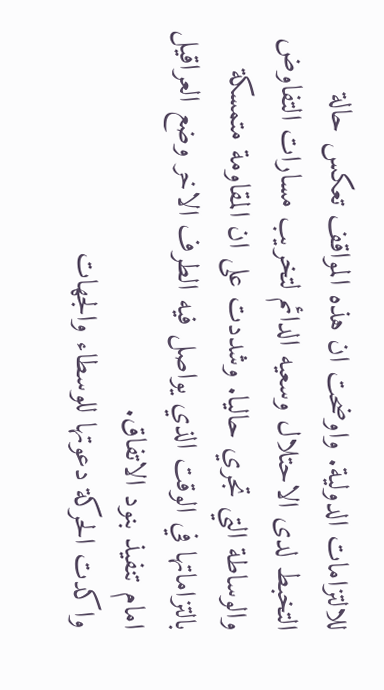للالتزامات الدولية. واوضحت ان هذه المواقف تعكس حالة التخبط لدى الاحتلال وسعيه الدائم لتخريب مسارات التفاوض والوساطة التي تجري حاليا. وشددت على ان المقاومة متمسكة بالتزاماتها في الوقت الذي يواصل فيه الطرف الاخر وضع العراقيل امام تنفيذ بنود الاتفاق.
واكدت الحركة دعوتها للوسطاء والجهات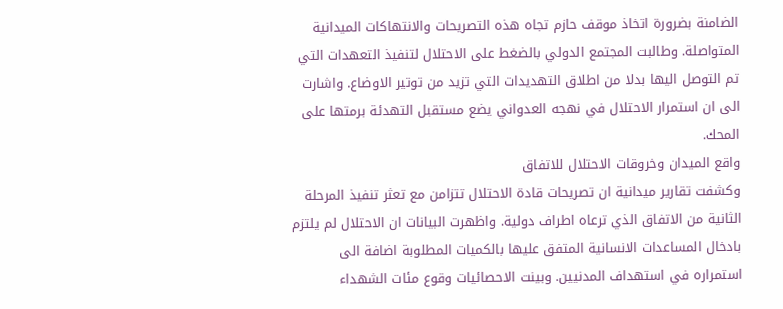الضامنة بضرورة اتخاذ موقف حازم تجاه هذه التصريحات والانتهاكات الميدانية المتواصلة. وطالبت المجتمع الدولي بالضغط على الاحتلال لتنفيذ التعهدات التي تم التوصل اليها بدلا من اطلاق التهديدات التي تزيد من توتير الاوضاع. واشارت الى ان استمرار الاحتلال في نهجه العدواني يضع مستقبل التهدئة برمتها على المحك.
واقع الميدان وخروقات الاحتلال للاتفاق
وكشفت تقارير ميدانية ان تصريحات قادة الاحتلال تتزامن مع تعثر تنفيذ المرحلة الثانية من الاتفاق الذي ترعاه اطراف دولية. واظهرت البيانات ان الاحتلال لم يلتزم بادخال المساعدات الانسانية المتفق عليها بالكميات المطلوبة اضافة الى استمراره في استهداف المدنيين. وبينت الاحصائيات وقوع مئات الشهداء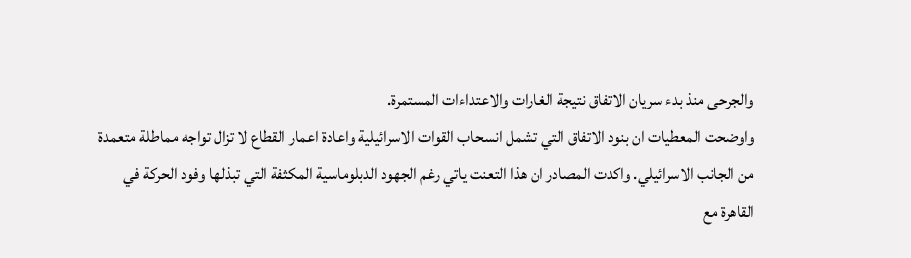والجرحى منذ بدء سريان الاتفاق نتيجة الغارات والاعتداءات المستمرة.
واوضحت المعطيات ان بنود الاتفاق التي تشمل انسحاب القوات الاسرائيلية واعادة اعمار القطاع لا تزال تواجه مماطلة متعمدة من الجانب الاسرائيلي. واكدت المصادر ان هذا التعنت ياتي رغم الجهود الدبلوماسية المكثفة التي تبذلها وفود الحركة في القاهرة مع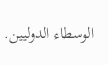الوسطاء الدوليين.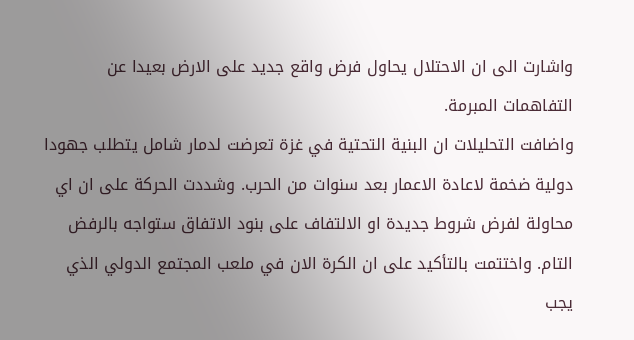واشارت الى ان الاحتلال يحاول فرض واقع جديد على الارض بعيدا عن التفاهمات المبرمة.
واضافت التحليلات ان البنية التحتية في غزة تعرضت لدمار شامل يتطلب جهودا دولية ضخمة لاعادة الاعمار بعد سنوات من الحرب. وشددت الحركة على ان اي محاولة لفرض شروط جديدة او الالتفاف على بنود الاتفاق ستواجه بالرفض التام. واختتمت بالتأكيد على ان الكرة الان في ملعب المجتمع الدولي الذي يجب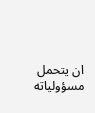ان يتحمل مسؤولياته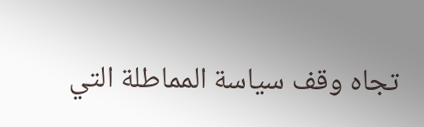تجاه وقف سياسة المماطلة التي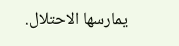يمارسها الاحتلال.